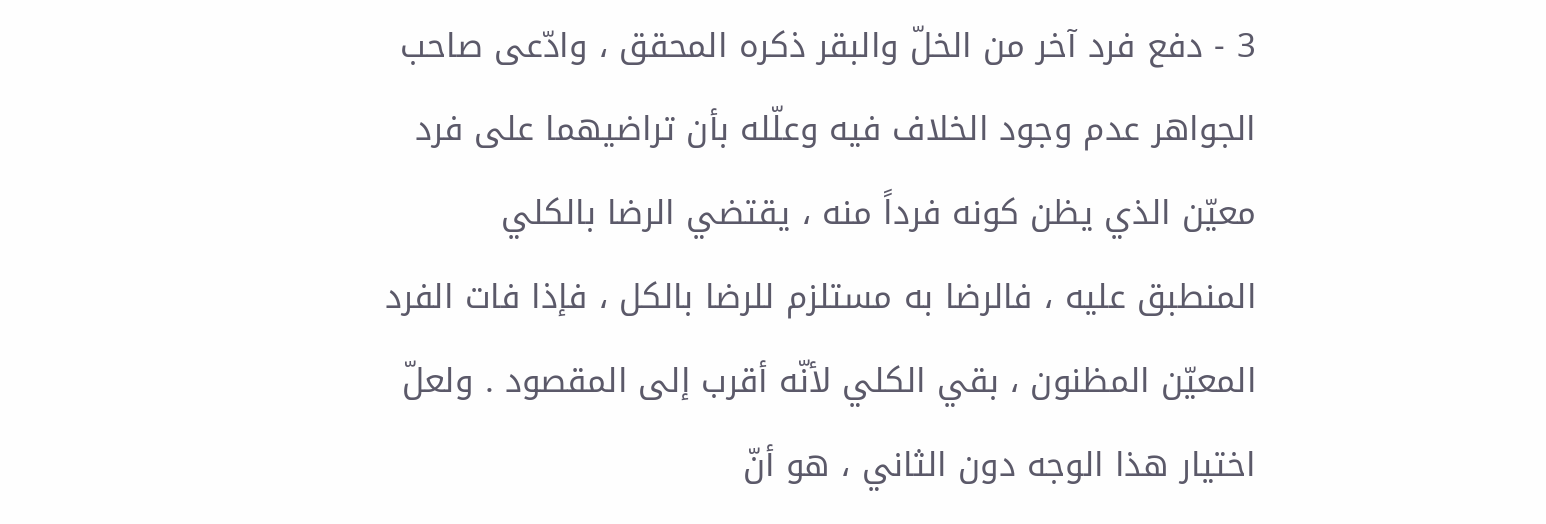3 - دفع فرد آخر من الخلّ والبقر ذكره المحقق ، وادّعى صاحب الجواهر عدم وجود الخلاف فيه وعلّله بأن تراضيهما على فرد معيّن الذي يظن كونه فرداً منه ، يقتضي الرضا بالكلي المنطبق عليه ، فالرضا به مستلزم للرضا بالكل ، فإذا فات الفرد المعيّن المظنون ، بقي الكلي لأنّه أقرب إلى المقصود . ولعلّ اختيار هذا الوجه دون الثاني ، هو أنّ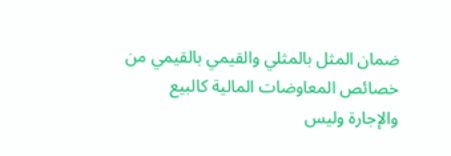ضمان المثل بالمثلي والقيمي بالقيمي من خصائص المعاوضات المالية كالبيع والإجارة وليس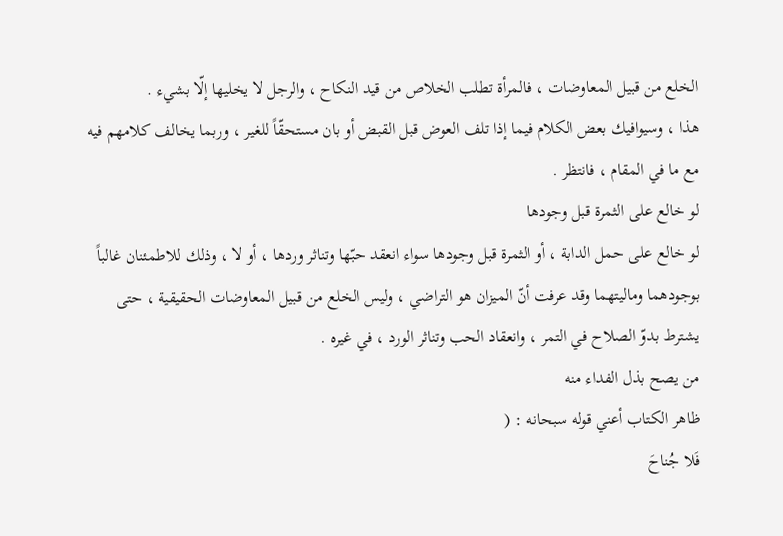الخلع من قبيل المعاوضات ، فالمرأة تطلب الخلاص من قيد النكاح ، والرجل لا يخليها إلّا بشيء .
هذا ، وسيوافيك بعض الكلام فيما إذا تلف العوض قبل القبض أو بان مستحقّاً للغير ، وربما يخالف كلامهم فيه مع ما في المقام ، فانتظر .
لو خالع على الثمرة قبل وجودها
لو خالع على حمل الدابة ، أو الثمرة قبل وجودها سواء انعقد حبّها وتناثر وردها ، أو لا ، وذلك للاطمئنان غالباً بوجودهما وماليتهما وقد عرفت أنّ الميزان هو التراضي ، وليس الخلع من قبيل المعاوضات الحقيقية ، حتى يشترط بدوّ الصلاح في التمر ، وانعقاد الحب وتناثر الورد ، في غيره .
من يصح بذل الفداء منه
ظاهر الكتاب أعني قوله سبحانه : (
فَلا جُناحَ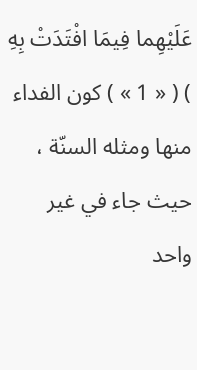عَلَيْهِما فِيمَا افْتَدَتْ بِهِ
) ( « 1 » ) كون الفداء منها ومثله السنّة ، حيث جاء في غير واحد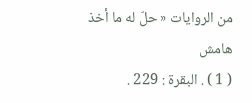من الروايات « حلّ له ما أخذ
هامش
( 1 ) . البقرة : 229 .